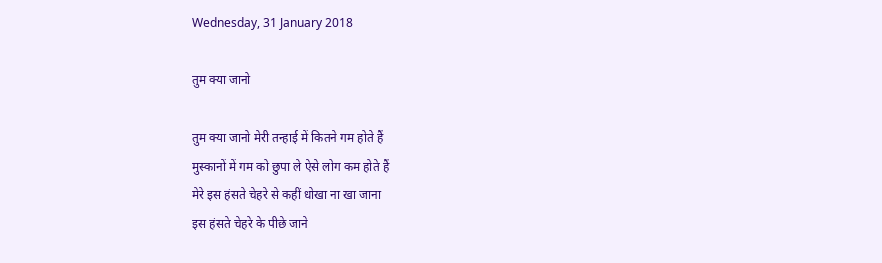Wednesday, 31 January 2018

तुम क्या जानो

तुम क्या जानो मेरी तन्हाई में कितने गम होते हैं
मुस्कानों में गम को छुपा ले ऐसे लोग कम होते हैं
मेरे इस हंसते चेहरे से कहीं धोखा ना खा जाना
इस हंसते चेहरे के पीछे जाने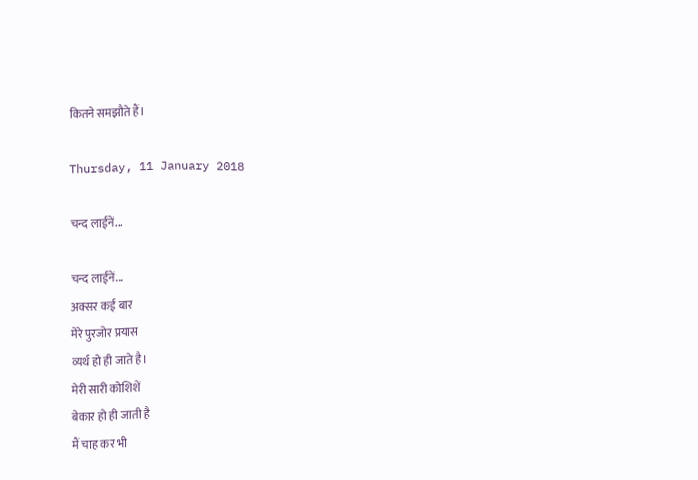कितने समझौते हैं।

Thursday, 11 January 2018

चन्द लाईनें...

चन्द लाईनें...
अक्सर कई बार
मेरे पुरजोर प्रयास
व्यर्थ हो ही जाते है।
मेरी सारी कोशिशें
बेकार हो ही जाती है
मैं चाह कर भी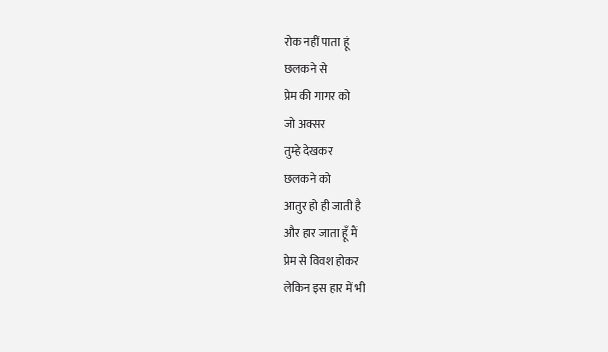रोक नहीं पाता हूं
छलकने से
प्रेम की गागर को
जो अक्सर
तुम्हे देखकर
छलकने को
आतुर हो ही जाती है
और हार जाता हूँ मैं
प्रेम से विवश होकर
लेकिन इस हार में भी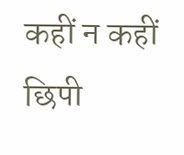कहीं न कहीं
छिपी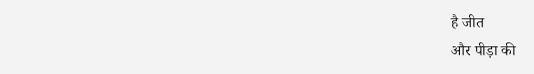है जीत
और पीड़ा की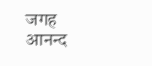जगह
आनन्द